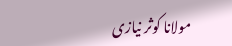مولانا کوثر نیازی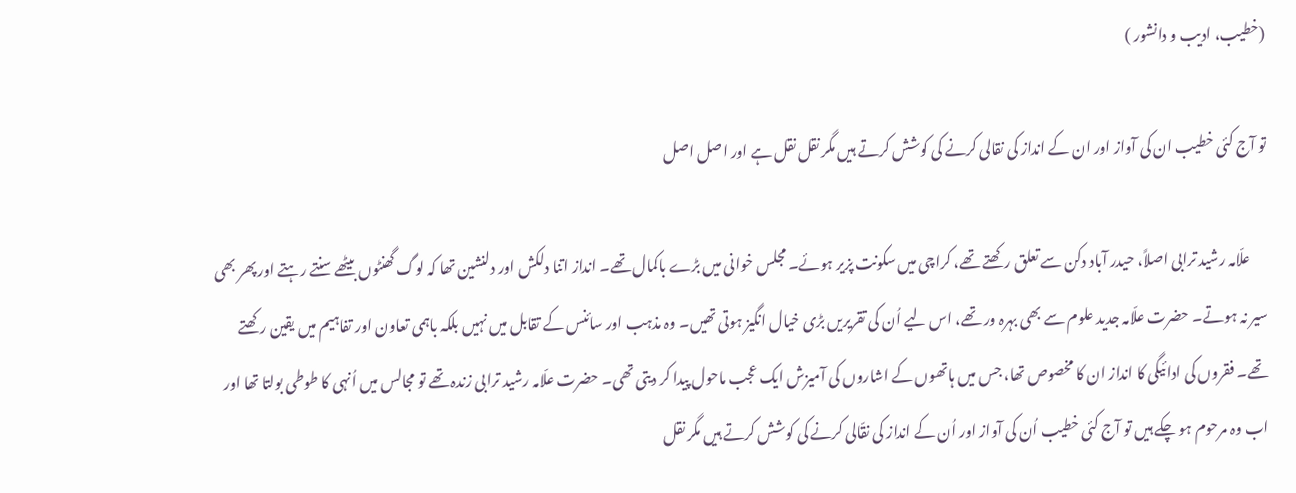(خطیب، ادیب و دانشور )

تو آج کئی خطیب ان کی آواز اور ان کے انداز کی نقالی کرنے کی کوشش کرتے ہیں مگر نقل نقل ہے اور اصل اصل

      علّامہ رشید ترابی اصلاً، حیدر آباد دکن سے تعلق رکھتے تھے، کراچی میں سکونت پزیر ہوئے۔ مجلس خوانی میں بڑے باکمال تھے۔ انداز اتنا دلکش اور دلنشین تھا کہ لوگ گھنٹوں بیٹھے سنتے رہتے اور پھر بھی سیر نہ ہوتے۔ حضرت علّامہ جدید علوم سے بھی بہرہ ور تھے، اس لیے اُن کی تقریریں بڑی خیال انگیز ہوتی تھیں۔ وہ مذہب اور سائنس کے تقابل میں نہیں بلکہ باہمی تعاون اور تفاہیم میں یقین رکھتے تھے۔ فقروں کی ادائیگی کا انداز ان کا مخصوص تھا، جس میں ہاتھوں کے اشاروں کی آمیزش ایک عجب ماحول پیدا کر دیتی تھی۔ حضرت علّامہ رشید ترابی زندہ تھے تو مجالس میں اُنہی کا طوطی بولتا تھا اور اب وہ مرحوم ہو چکے ہیں تو آج کئی خطیب اُن کی آواز اور اُن کے انداز کی نقّالی کرنے کی کوشش کرتے ہیں مگر نقل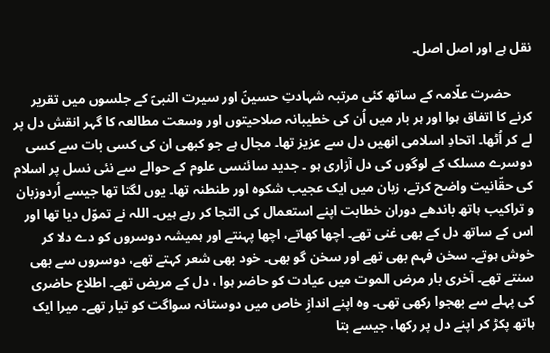نقل ہے اور اصل اصل۔

      حضرت علّامہ کے ساتھ کئی مرتبہ شہادتِ حسینؑ اور سیرت النبیؐ کے جلسوں میں تقریر کرنے کا اتفاق ہوا اور ہر بار میں اُن کی خطیبانہ صلاحیتوں اور وسعت مطالعہ کا گہر انقش دل پر لے کر اُٹھا۔ اتحادِ اسلامی انھیں دل سے عزیز تھا۔ مجال ہے جو کبھی ان کی کسی بات سے کسی دوسرے مسلک کے لوگوں کی دل آزاری ہو ۔ جدید سائنسی علوم کے حوالے سے نئی نسل پر اسلام کی حقّانیت واضح کرتے، زبان میں ایک عجیب شکوہ اور طنطنہ تھا۔ یوں لگتا تھا جیسے اُردوزبان و تراکیب ہاتھ باندھے دوران خطابت اپنے استعمال کی التجا کر رہے ہیں۔ اللہ نے تموّل دیا تھا اور اس کے ساتھ دل کے بھی غنی تھے۔ اچھا کھاتے، اچھا پہنتے اور ہمیشہ دوسروں کو دے دلا کر خوش ہوتے۔ سخن فہم بھی تھے اور سخن گو بھی۔ خود بھی شعر کہتے تھے، دوسروں سے بھی سنتے تھے۔ آخری بار مرض الموت میں عیادت کو حاضر ہوا ، دل کے مریض تھے۔ اطلاع حاضری کی پہلے سے بھجوا رکھی تھی۔ وہ اپنے اندازِ خاص میں دوستانہ سواگت کو تیار تھے۔ میرا ایک ہاتھ پکڑ کر اپنے دل پر رکھا، جیسے بتا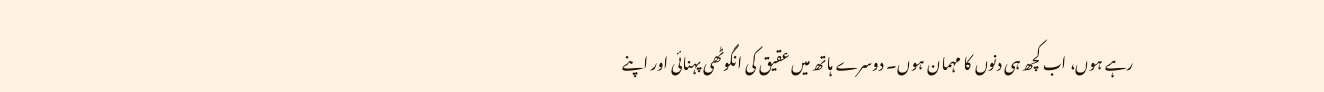رہے ہوں، اب کچھ ہی دنوں کا مہمان ہوں۔ دوسرے ہاتھ میں عقیق کی انگوٹھی پہنائی اور اپنے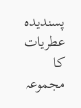پسندیدہ عطریات کا مجموعہ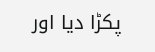پکڑا دیا اور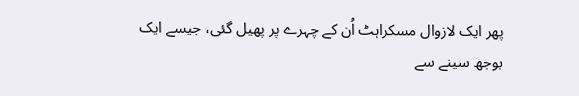پھر ایک لازوال مسکراہٹ اُن کے چہرے پر پھیل گئی، جیسے ایک بوجھ سینے سے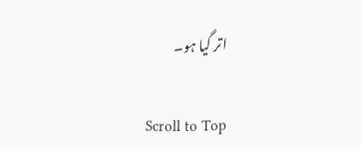اتر گیا ہو۔

Scroll to Top